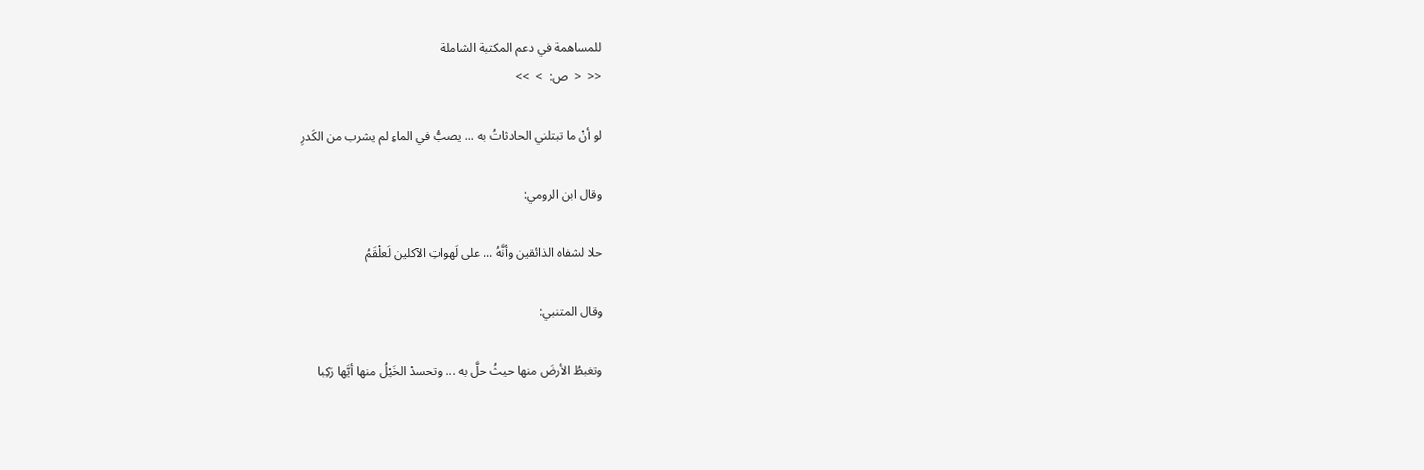للمساهمة في دعم المكتبة الشاملة
<<  <  ص:  >  >>

لو أنْ ما تبتلني الحادثاتُ به ... يصبُّ في الماءِ لم يشرب من الكَدرِ

وقال ابن الرومي:

حلا لشفاه الذائقين وأنَّهُ ... على لَهواتِ الآكلين لَعلْقَمُ

وقال المتنبي:

وتغبطُ الأرضَ منها حيثُ حلَّ به ... وتحسدْ الخَيْلُ منها أيَّها رَكِبا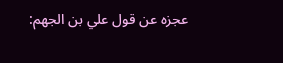عجزه عن قول علي بن الجهم: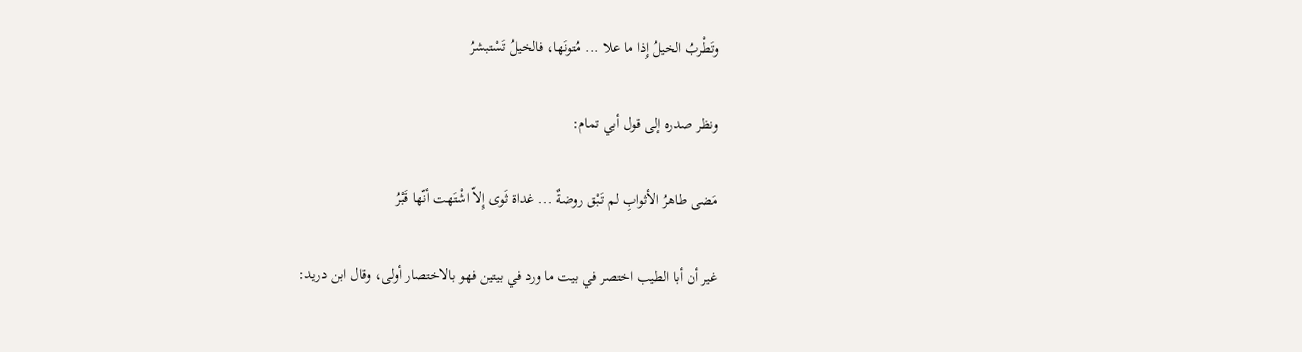وتَطْربُ الخيلُ إِذا ما علا ... مُتونَها، فالخيلُ تَسْتبشرُ

ونظر صدره إلى قول أبي تمام:

مَضى طاهرُ الأثوابِ لم تَبْق روضةٌ ... غداة ثَوى إِلاّ اشْتَهت أنّها قَبْرُ

غير أن أبا الطيب اختصر في بيت ما ورد في بيتين فهو بالاختصار أولى، وقال ابن دريد: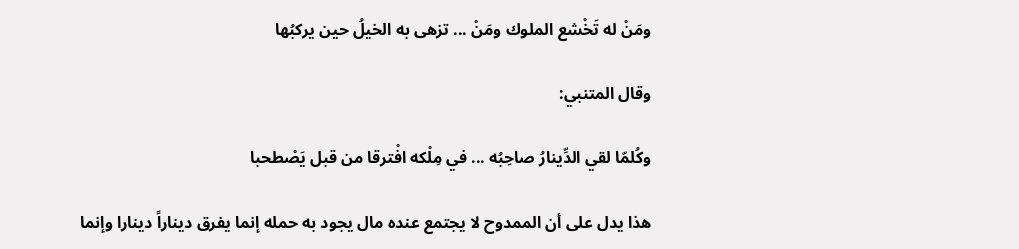ومَنْ له تَخْشع الملوك ومَنْ ... تزهى به الخيلُ حين يركبُها

وقال المتنبي:

وكُلمّا لقي الدِّينارُ صاحِبُه ... في مِلْكه افْترقا من قبل يَصْطحبا

هذا يدل على أن الممدوح لا يجتمع عنده مال يجود به حمله إنما يفرق ديناراً دينارا وإنما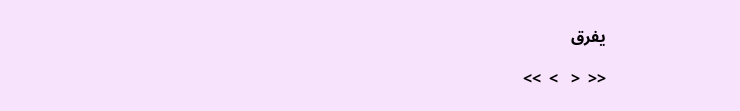يفرق

<<  <   >  >>